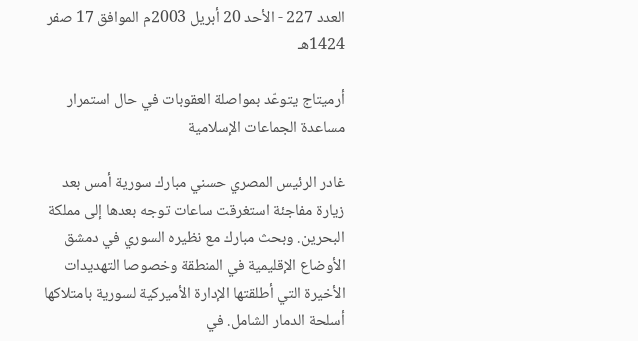العدد 227 - الأحد 20 أبريل 2003م الموافق 17 صفر 1424هـ

أرميتاج يتوعّد بمواصلة العقوبات في حال استمرار مساعدة الجماعات الإسلامية

غادر الرئيس المصري حسني مبارك سورية أمس بعد زيارة مفاجئة استغرقت ساعات توجه بعدها إلى مملكة البحرين. وبحث مبارك مع نظيره السوري في دمشق الأوضاع الإقليمية في المنطقة وخصوصا التهديدات الأخيرة التي أطلقتها الإدارة الأميركية لسورية بامتلاكها أسلحة الدمار الشامل. في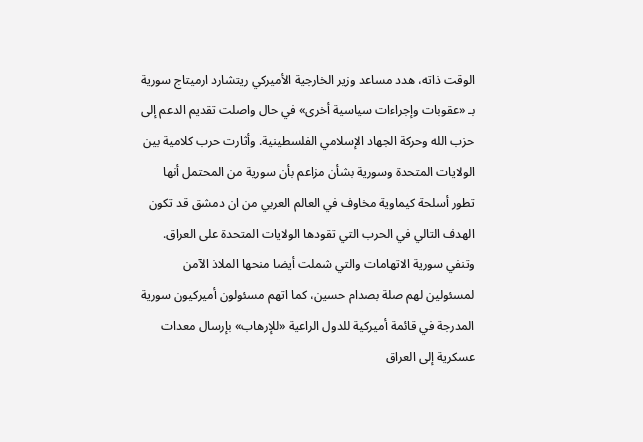الوقت ذاته، هدد مساعد وزير الخارجية الأميركي ريتشارد ارميتاج سورية بـ «عقوبات وإجراءات سياسية أخرى» في حال واصلت تقديم الدعم إلى حزب الله وحركة الجهاد الإسلامي الفلسطينية. وأثارت حرب كلامية بين الولايات المتحدة وسورية بشأن مزاعم بأن سورية من المحتمل أنها تطور أسلحة كيماوية مخاوف في العالم العربي من ان دمشق قد تكون الهدف التالي في الحرب التي تقودها الولايات المتحدة على العراق. وتنفي سورية الاتهامات والتي شملت أيضا منحها الملاذ الآمن لمسئولين لهم صلة بصدام حسين، كما اتهم مسئولون أميركيون سورية المدرجة في قائمة أميركية للدول الراعية «للإرهاب» بإرسال معدات عسكرية إلى العراق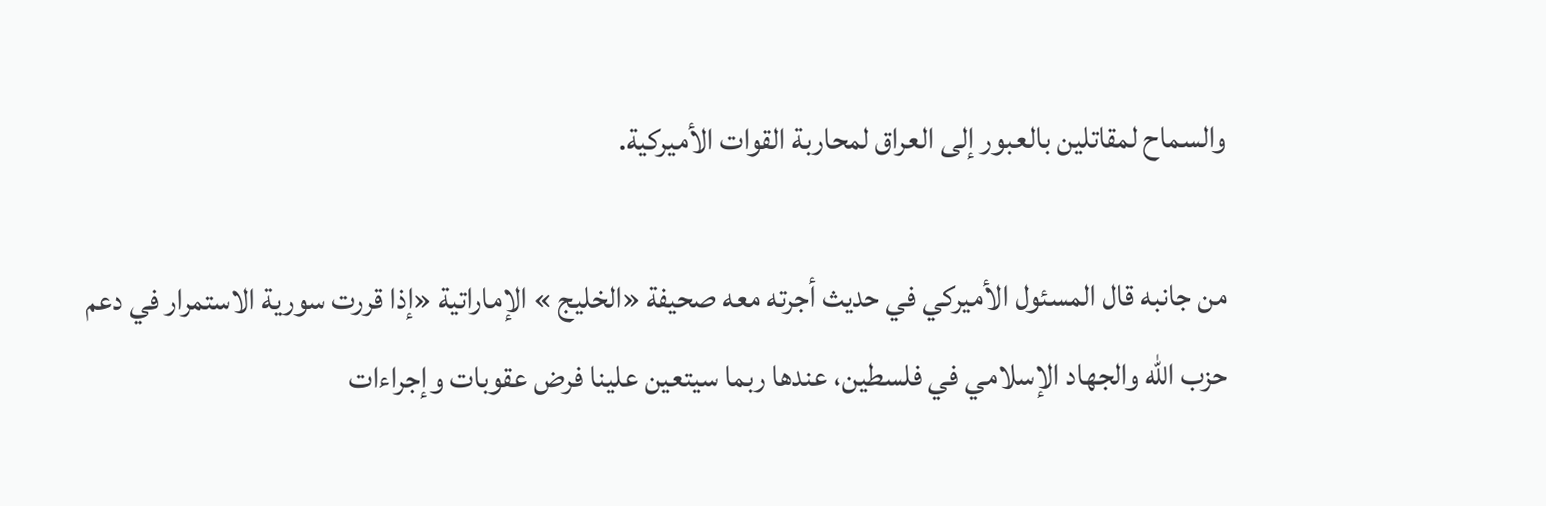والسماح لمقاتلين بالعبور إلى العراق لمحاربة القوات الأميركية.

من جانبه قال المسئول الأميركي في حديث أجرته معه صحيفة «الخليج » الإماراتية «إذا قررت سورية الاستمرار في دعم حزب الله والجهاد الإسلامي في فلسطين، عندها ربما سيتعين علينا فرض عقوبات وإجراءات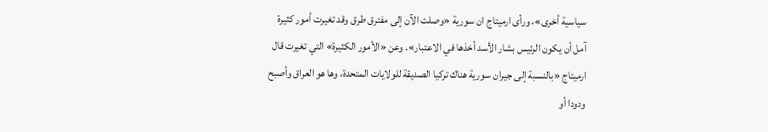سياسية أخرى»، ورأى ارميتاج ان سورية «وصلت الآن إلى مفترق طرق وقد تغيرت أمور كثيرة آمل أن يكون الرئيس بشار الأسد أخذها في الاعتبار». وعن «الأمور الكثيرة» التي تغيرت قال ارميتاج «بالنسبة إلى جيران سورية هناك تركيا الصديقة للولايات المتحدة، وها هو العراق وأصبح ودودا أو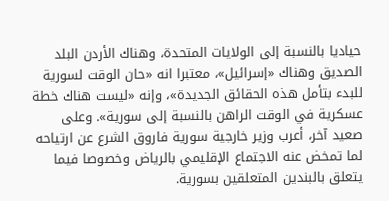حياديا بالنسبة إلى الولايات المتحدة، وهناك الأردن البلد الصديق وهناك «إسرائيل»، معتبرا انه «حان الوقت لسورية للبدء بتأمل هذه الحقائق الجديدة»، وإنه «ليست هناك خطة عسكرية في الوقت الراهن بالنسبة إلى سورية». وعلى صعيد آخر، أعرب وزير خارجية سورية فاروق الشرع عن ارتياحه لما تمخض عنه الاجتماع الإقليمي بالرياض وخصوصا فيما يتعلق بالبندين المتعلقين بسورية.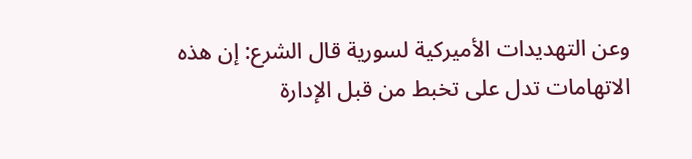وعن التهديدات الأميركية لسورية قال الشرع: إن هذه الاتهامات تدل على تخبط من قبل الإدارة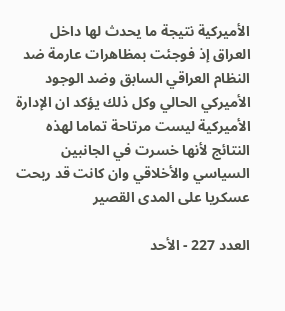الأميركية نتيجة ما يحدث لها داخل العراق إذ فوجئت بمظاهرات عارمة ضد النظام العراقي السابق وضد الوجود الأميركي الحالي وكل ذلك يؤكد ان الإدارة الأميركية ليست مرتاحة تماما لهذه النتائج لأنها خسرت في الجانبين السياسي والأخلاقي وان كانت قد ربحت عسكريا على المدى القصير

العدد 227 - الأحد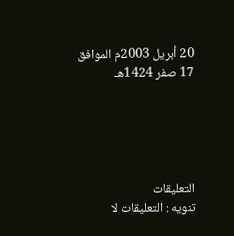20 أبريل 2003م الموافق 17 صفر 1424هـ





التعليقات
تنويه : التعليقات لا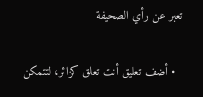تعبر عن رأي الصحيفة

  • أضف تعليق أنت تعلق كزائر، لتتمكن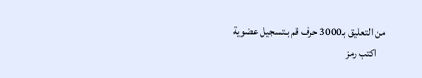من التعليق بـ3000 حرف قم بـتسجيل عضوية
    اكتب رمز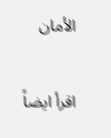الأمان

اقرأ ايضاً